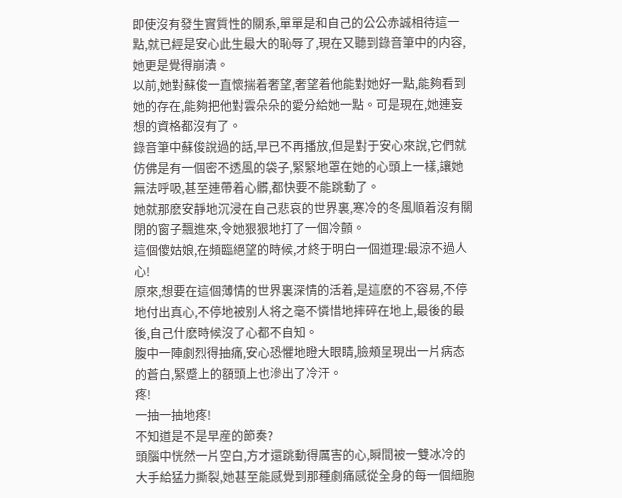即使沒有發生實質性的關系,單單是和自己的公公赤誠相待這一點,就已經是安心此生最大的恥辱了,現在又聽到錄音筆中的内容,她更是覺得崩潰。
以前,她對蘇俊一直懷揣着奢望,奢望着他能對她好一點,能夠看到她的存在,能夠把他對雲朵朵的愛分給她一點。可是現在,她連妄想的資格都沒有了。
錄音筆中蘇俊說過的話,早已不再播放,但是對于安心來說,它們就仿佛是有一個密不透風的袋子,緊緊地罩在她的心頭上一樣,讓她無法呼吸,甚至連帶着心髒,都快要不能跳動了。
她就那麽安靜地沉浸在自己悲哀的世界裏,寒冷的冬風順着沒有關閉的窗子飄進來,令她狠狠地打了一個冷顫。
這個傻姑娘,在頻臨絕望的時候,才終于明白一個道理:最涼不過人心!
原來,想要在這個薄情的世界裏深情的活着,是這麽的不容易,不停地付出真心,不停地被别人将之毫不憐惜地摔碎在地上,最後的最後,自己什麽時候沒了心都不自知。
腹中一陣劇烈得抽痛,安心恐懼地瞪大眼睛,臉頰呈現出一片病态的蒼白,緊蹙上的額頭上也滲出了冷汗。
疼!
一抽一抽地疼!
不知道是不是早産的節奏?
頭腦中恍然一片空白,方才還跳動得厲害的心,瞬間被一雙冰冷的大手給猛力撕裂,她甚至能感覺到那種劇痛感從全身的每一個細胞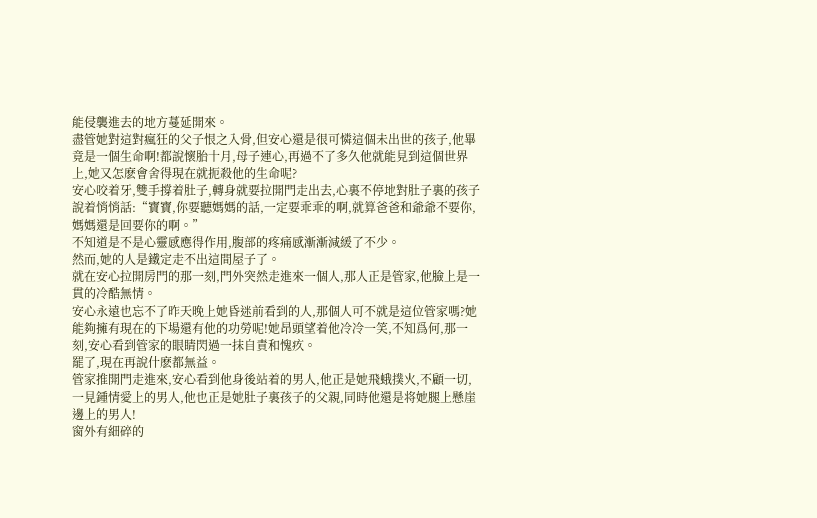能侵襲進去的地方蔓延開來。
盡管她對這對瘋狂的父子恨之入骨,但安心還是很可憐這個未出世的孩子,他畢竟是一個生命啊!都說懷胎十月,母子連心,再過不了多久他就能見到這個世界上,她又怎麽會舍得現在就扼殺他的生命呢?
安心咬着牙,雙手撐着肚子,轉身就要拉開門走出去,心裏不停地對肚子裏的孩子說着悄悄話:“寶寶,你要聽媽媽的話,一定要乖乖的啊,就算爸爸和爺爺不要你,媽媽還是回要你的啊。”
不知道是不是心靈感應得作用,腹部的疼痛感漸漸減緩了不少。
然而,她的人是鐵定走不出這間屋子了。
就在安心拉開房門的那一刻,門外突然走進來一個人,那人正是管家,他臉上是一貫的冷酷無情。
安心永遠也忘不了昨天晚上她昏迷前看到的人,那個人可不就是這位管家嗎?她能夠擁有現在的下場還有他的功勞呢!她昂頭望着他冷冷一笑,不知爲何,那一刻,安心看到管家的眼睛閃過一抹自責和愧疚。
罷了,現在再說什麽都無益。
管家推開門走進來,安心看到他身後站着的男人,他正是她飛蛾撲火,不顧一切,一見鍾情愛上的男人,他也正是她肚子裏孩子的父親,同時他還是将她腿上懸崖邊上的男人!
窗外有細碎的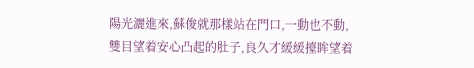陽光灑進來,蘇俊就那樣站在門口,一動也不動,雙目望着安心凸起的肚子,良久才緩緩擡眸望着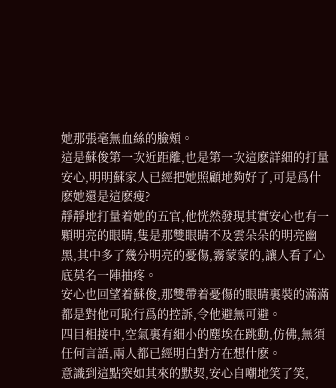她那張毫無血絲的臉頰。
這是蘇俊第一次近距離,也是第一次這麽詳細的打量安心,明明蘇家人已經把她照顧地夠好了,可是爲什麽她還是這麽瘦?
靜靜地打量着她的五官,他恍然發現其實安心也有一顆明亮的眼睛,隻是那雙眼睛不及雲朵朵的明亮幽黑,其中多了幾分明亮的憂傷,霧蒙蒙的,讓人看了心底莫名一陣抽疼。
安心也回望着蘇俊,那雙帶着憂傷的眼睛裏裝的滿滿都是對他可恥行爲的控訴,令他避無可避。
四目相接中,空氣裏有細小的塵埃在跳動,仿佛,無須任何言語,兩人都已經明白對方在想什麽。
意識到這點突如其來的默契,安心自嘲地笑了笑,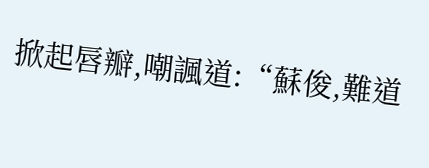掀起唇瓣,嘲諷道:“蘇俊,難道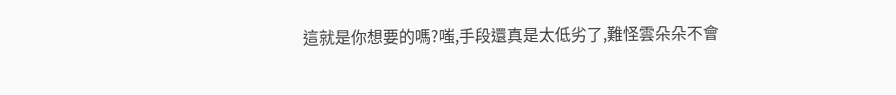這就是你想要的嗎?嗤,手段還真是太低劣了,難怪雲朵朵不會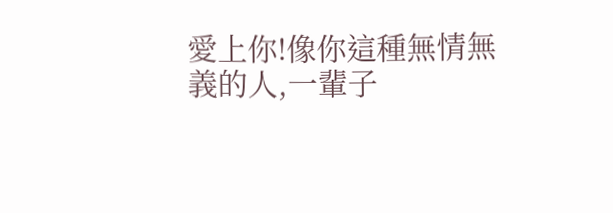愛上你!像你這種無情無義的人,一輩子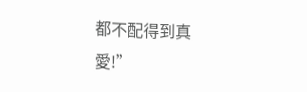都不配得到真愛!”